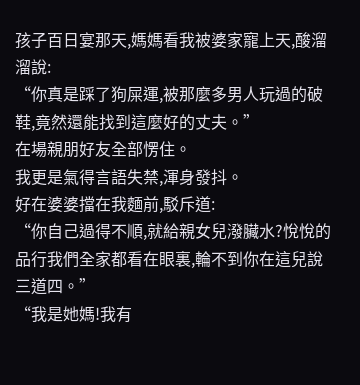孩子百日宴那天,媽媽看我被婆家寵上天,酸溜溜說:
“你真是踩了狗屎運,被那麼多男人玩過的破鞋,竟然還能找到這麼好的丈夫。”
在場親朋好友全部愣住。
我更是氣得言語失禁,渾身發抖。
好在婆婆擋在我麵前,駁斥道:
“你自己過得不順,就給親女兒潑臟水?悅悅的品行我們全家都看在眼裏,輪不到你在這兒說三道四。”
“我是她媽!我有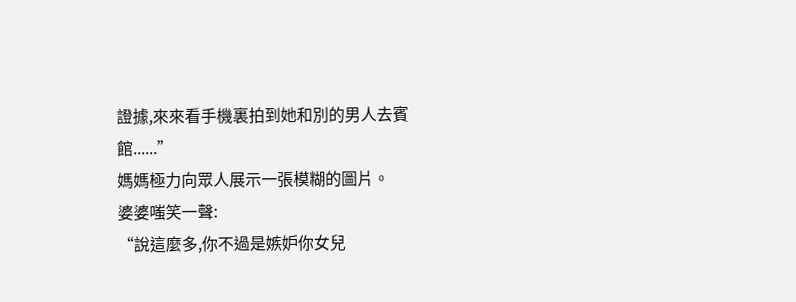證據,來來看手機裏拍到她和別的男人去賓館......”
媽媽極力向眾人展示一張模糊的圖片。
婆婆嗤笑一聲:
“說這麼多,你不過是嫉妒你女兒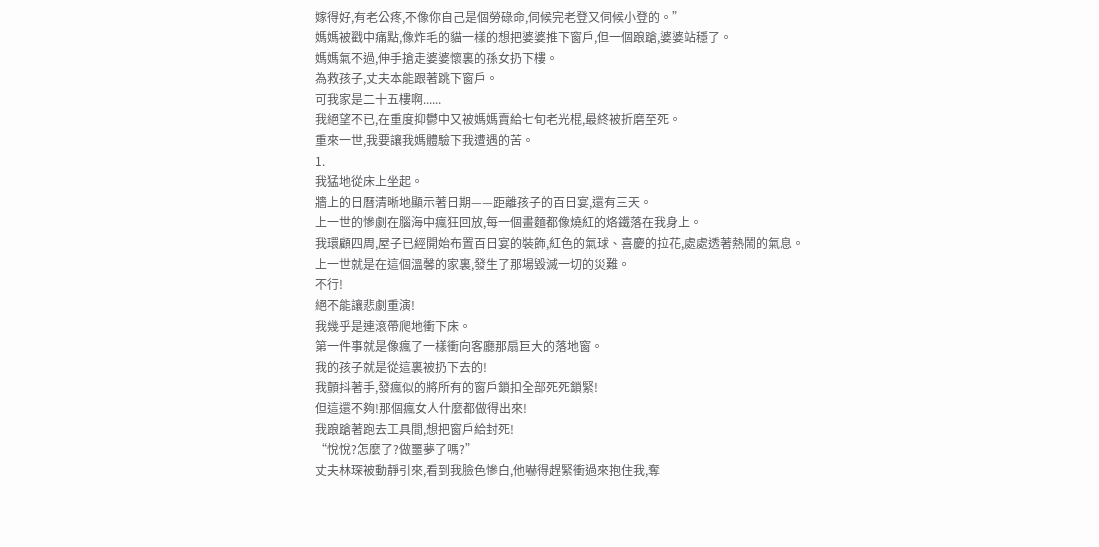嫁得好,有老公疼,不像你自己是個勞碌命,伺候完老登又伺候小登的。”
媽媽被戳中痛點,像炸毛的貓一樣的想把婆婆推下窗戶,但一個踉蹌,婆婆站穩了。
媽媽氣不過,伸手搶走婆婆懷裏的孫女扔下樓。
為救孩子,丈夫本能跟著跳下窗戶。
可我家是二十五樓啊......
我絕望不已,在重度抑鬱中又被媽媽賣給七旬老光棍,最終被折磨至死。
重來一世,我要讓我媽體驗下我遭遇的苦。
1.
我猛地從床上坐起。
牆上的日曆清晰地顯示著日期——距離孩子的百日宴,還有三天。
上一世的慘劇在腦海中瘋狂回放,每一個畫麵都像燒紅的烙鐵落在我身上。
我環顧四周,屋子已經開始布置百日宴的裝飾,紅色的氣球、喜慶的拉花,處處透著熱鬧的氣息。
上一世就是在這個溫馨的家裏,發生了那場毀滅一切的災難。
不行!
絕不能讓悲劇重演!
我幾乎是連滾帶爬地衝下床。
第一件事就是像瘋了一樣衝向客廳那扇巨大的落地窗。
我的孩子就是從這裏被扔下去的!
我顫抖著手,發瘋似的將所有的窗戶鎖扣全部死死鎖緊!
但這還不夠!那個瘋女人什麼都做得出來!
我踉蹌著跑去工具間,想把窗戶給封死!
“悅悅?怎麼了?做噩夢了嗎?”
丈夫林琛被動靜引來,看到我臉色慘白,他嚇得趕緊衝過來抱住我,奪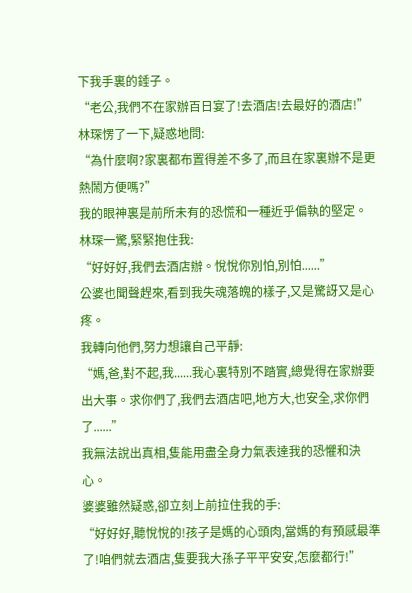下我手裏的錘子。
“老公,我們不在家辦百日宴了!去酒店!去最好的酒店!”
林琛愣了一下,疑惑地問:
“為什麼啊?家裏都布置得差不多了,而且在家裏辦不是更熱鬧方便嗎?”
我的眼神裏是前所未有的恐慌和一種近乎偏執的堅定。
林琛一驚,緊緊抱住我:
“好好好,我們去酒店辦。悅悅你別怕,別怕......”
公婆也聞聲趕來,看到我失魂落魄的樣子,又是驚訝又是心疼。
我轉向他們,努力想讓自己平靜:
“媽,爸,對不起,我......我心裏特別不踏實,總覺得在家辦要出大事。求你們了,我們去酒店吧,地方大,也安全,求你們了......”
我無法說出真相,隻能用盡全身力氣表達我的恐懼和決心。
婆婆雖然疑惑,卻立刻上前拉住我的手:
“好好好,聽悅悅的!孩子是媽的心頭肉,當媽的有預感最準了!咱們就去酒店,隻要我大孫子平平安安,怎麼都行!”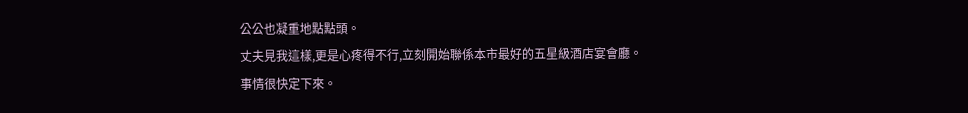公公也凝重地點點頭。
丈夫見我這樣,更是心疼得不行,立刻開始聯係本市最好的五星級酒店宴會廳。
事情很快定下來。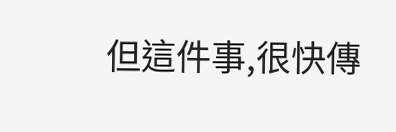但這件事,很快傳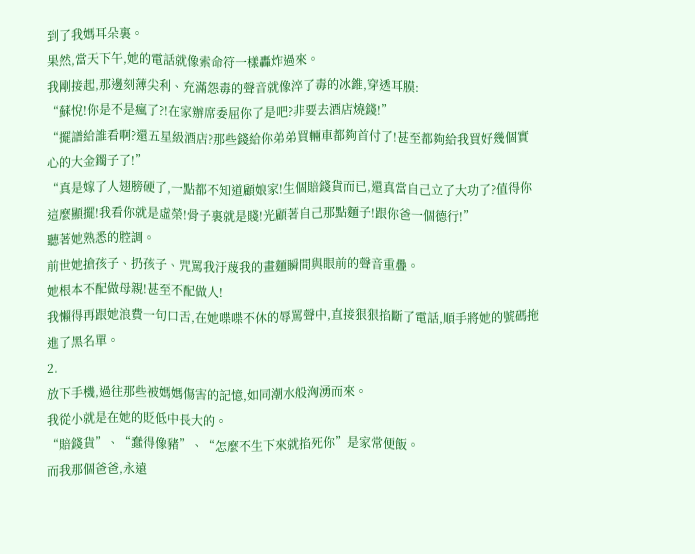到了我媽耳朵裏。
果然,當天下午,她的電話就像索命符一樣轟炸過來。
我剛接起,那邊刻薄尖利、充滿怨毒的聲音就像淬了毒的冰錐,穿透耳膜:
“蘇悅!你是不是瘋了?!在家辦席委屈你了是吧?非要去酒店燒錢!”
“擺譜給誰看啊?還五星級酒店?那些錢給你弟弟買輛車都夠首付了!甚至都夠給我買好幾個實心的大金鐲子了!”
“真是嫁了人翅膀硬了,一點都不知道顧娘家!生個賠錢貨而已,還真當自己立了大功了?值得你這麼顯擺!我看你就是虛榮!骨子裏就是賤!光顧著自己那點麵子!跟你爸一個德行!”
聽著她熟悉的腔調。
前世她搶孩子、扔孩子、咒罵我汙蔑我的畫麵瞬間與眼前的聲音重疊。
她根本不配做母親!甚至不配做人!
我懶得再跟她浪費一句口舌,在她喋喋不休的辱罵聲中,直接狠狠掐斷了電話,順手將她的號碼拖進了黑名單。
2.
放下手機,過往那些被媽媽傷害的記憶,如同潮水般洶湧而來。
我從小就是在她的貶低中長大的。
“賠錢貨”、“蠢得像豬”、“怎麼不生下來就掐死你”是家常便飯。
而我那個爸爸,永遠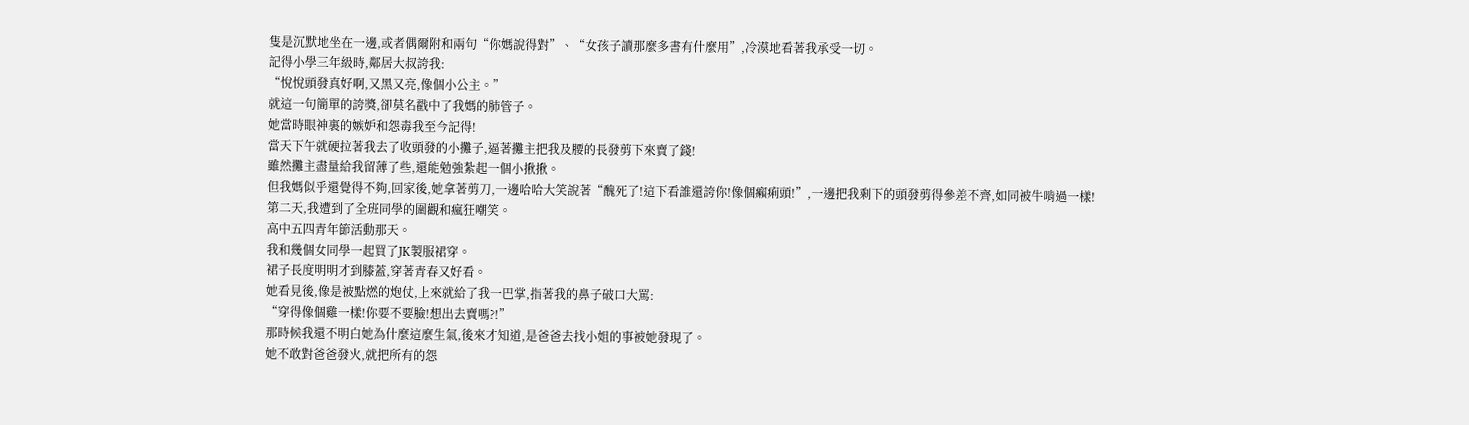隻是沉默地坐在一邊,或者偶爾附和兩句“你媽說得對”、“女孩子讀那麼多書有什麼用”,冷漠地看著我承受一切。
記得小學三年級時,鄰居大叔誇我:
“悅悅頭發真好啊,又黑又亮,像個小公主。”
就這一句簡單的誇獎,卻莫名戳中了我媽的肺管子。
她當時眼神裏的嫉妒和怨毒我至今記得!
當天下午就硬拉著我去了收頭發的小攤子,逼著攤主把我及腰的長發剪下來賣了錢!
雖然攤主盡量給我留薄了些,還能勉強紮起一個小揪揪。
但我媽似乎還覺得不夠,回家後,她拿著剪刀,一邊哈哈大笑說著“醜死了!這下看誰還誇你!像個癩痢頭!”,一邊把我剩下的頭發剪得參差不齊,如同被牛啃過一樣!
第二天,我遭到了全班同學的圍觀和瘋狂嘲笑。
高中五四青年節活動那天。
我和幾個女同學一起買了JK製服裙穿。
裙子長度明明才到膝蓋,穿著青春又好看。
她看見後,像是被點燃的炮仗,上來就給了我一巴掌,指著我的鼻子破口大罵:
“穿得像個雞一樣!你要不要臉!想出去賣嗎?!”
那時候我還不明白她為什麼這麼生氣,後來才知道,是爸爸去找小姐的事被她發現了。
她不敢對爸爸發火,就把所有的怨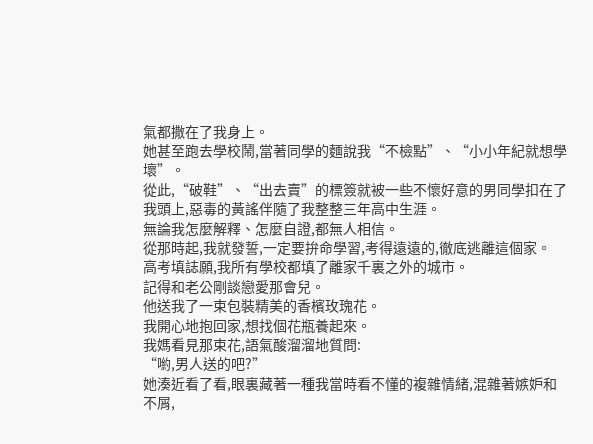氣都撒在了我身上。
她甚至跑去學校鬧,當著同學的麵說我“不檢點”、“小小年紀就想學壞”。
從此,“破鞋”、“出去賣”的標簽就被一些不懷好意的男同學扣在了我頭上,惡毒的黃謠伴隨了我整整三年高中生涯。
無論我怎麼解釋、怎麼自證,都無人相信。
從那時起,我就發誓,一定要拚命學習,考得遠遠的,徹底逃離這個家。
高考填誌願,我所有學校都填了離家千裏之外的城市。
記得和老公剛談戀愛那會兒。
他送我了一束包裝精美的香檳玫瑰花。
我開心地抱回家,想找個花瓶養起來。
我媽看見那束花,語氣酸溜溜地質問:
“喲,男人送的吧?”
她湊近看了看,眼裏藏著一種我當時看不懂的複雜情緒,混雜著嫉妒和不屑,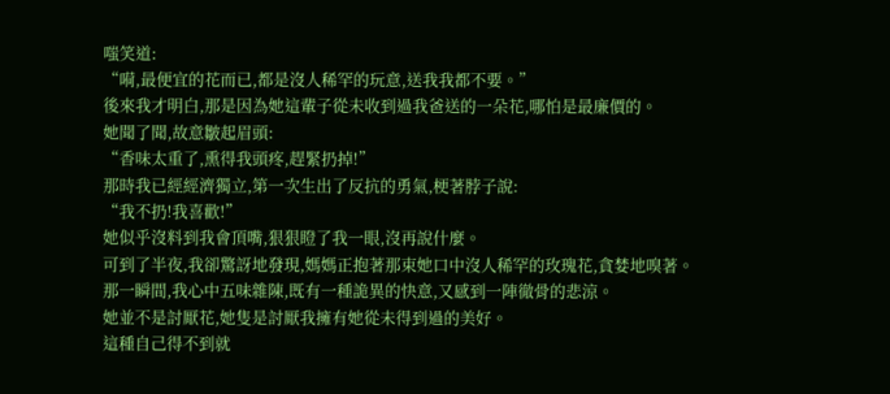嗤笑道:
“嗬,最便宜的花而已,都是沒人稀罕的玩意,送我我都不要。”
後來我才明白,那是因為她這輩子從未收到過我爸送的一朵花,哪怕是最廉價的。
她聞了聞,故意皺起眉頭:
“香味太重了,熏得我頭疼,趕緊扔掉!”
那時我已經經濟獨立,第一次生出了反抗的勇氣,梗著脖子說:
“我不扔!我喜歡!”
她似乎沒料到我會頂嘴,狠狠瞪了我一眼,沒再說什麼。
可到了半夜,我卻驚訝地發現,媽媽正抱著那束她口中沒人稀罕的玫瑰花,貪婪地嗅著。
那一瞬間,我心中五味雜陳,既有一種詭異的快意,又感到一陣徹骨的悲涼。
她並不是討厭花,她隻是討厭我擁有她從未得到過的美好。
這種自己得不到就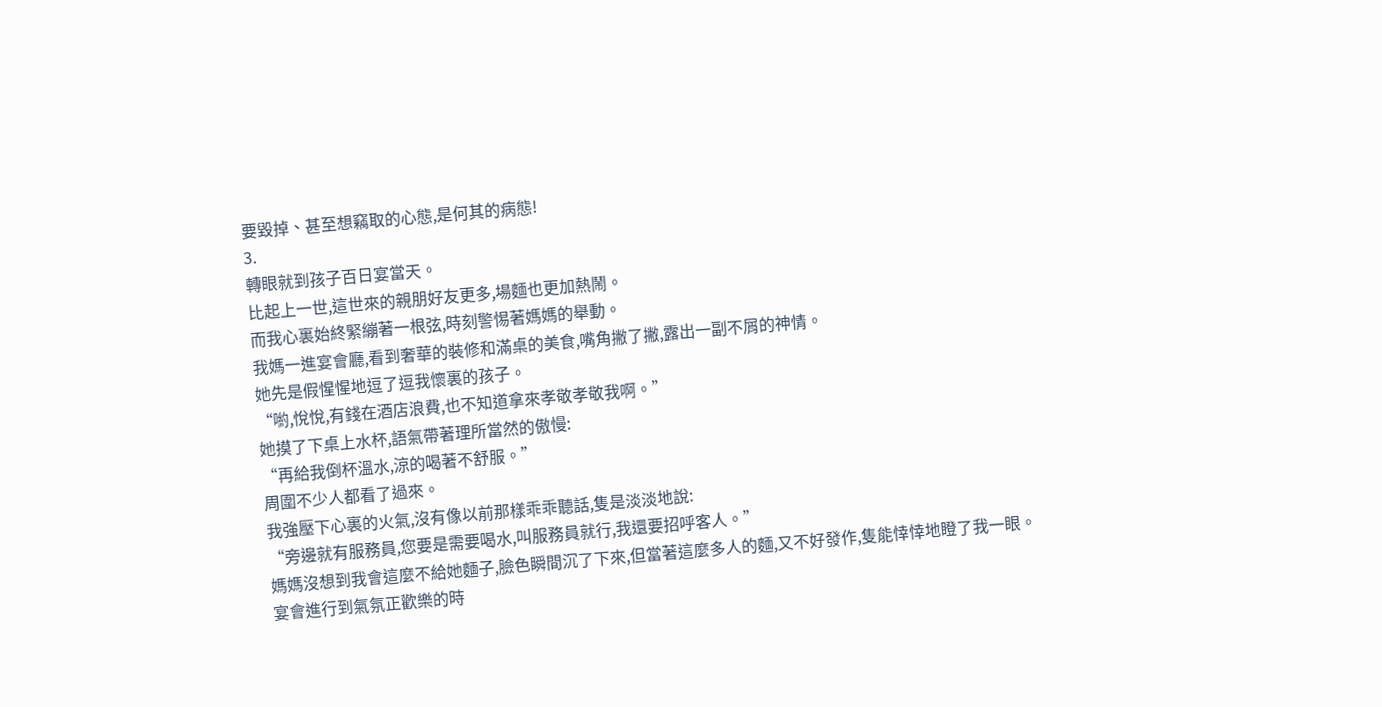要毀掉、甚至想竊取的心態,是何其的病態!
3.
轉眼就到孩子百日宴當天。
比起上一世,這世來的親朋好友更多,場麵也更加熱鬧。
而我心裏始終緊繃著一根弦,時刻警惕著媽媽的舉動。
我媽一進宴會廳,看到奢華的裝修和滿桌的美食,嘴角撇了撇,露出一副不屑的神情。
她先是假惺惺地逗了逗我懷裏的孩子。
“喲,悅悅,有錢在酒店浪費,也不知道拿來孝敬孝敬我啊。”
她摸了下桌上水杯,語氣帶著理所當然的傲慢:
“再給我倒杯溫水,涼的喝著不舒服。”
周圍不少人都看了過來。
我強壓下心裏的火氣,沒有像以前那樣乖乖聽話,隻是淡淡地說:
“旁邊就有服務員,您要是需要喝水,叫服務員就行,我還要招呼客人。”
媽媽沒想到我會這麼不給她麵子,臉色瞬間沉了下來,但當著這麼多人的麵,又不好發作,隻能悻悻地瞪了我一眼。
宴會進行到氣氛正歡樂的時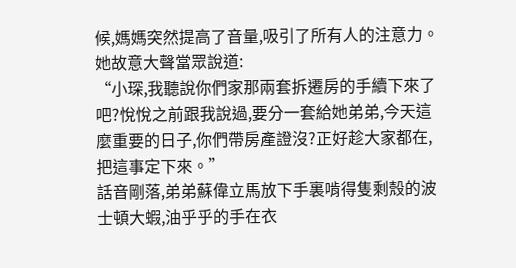候,媽媽突然提高了音量,吸引了所有人的注意力。
她故意大聲當眾說道:
“小琛,我聽說你們家那兩套拆遷房的手續下來了吧?悅悅之前跟我說過,要分一套給她弟弟,今天這麼重要的日子,你們帶房產證沒?正好趁大家都在,把這事定下來。”
話音剛落,弟弟蘇偉立馬放下手裏啃得隻剩殼的波士頓大蝦,油乎乎的手在衣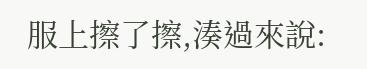服上擦了擦,湊過來說: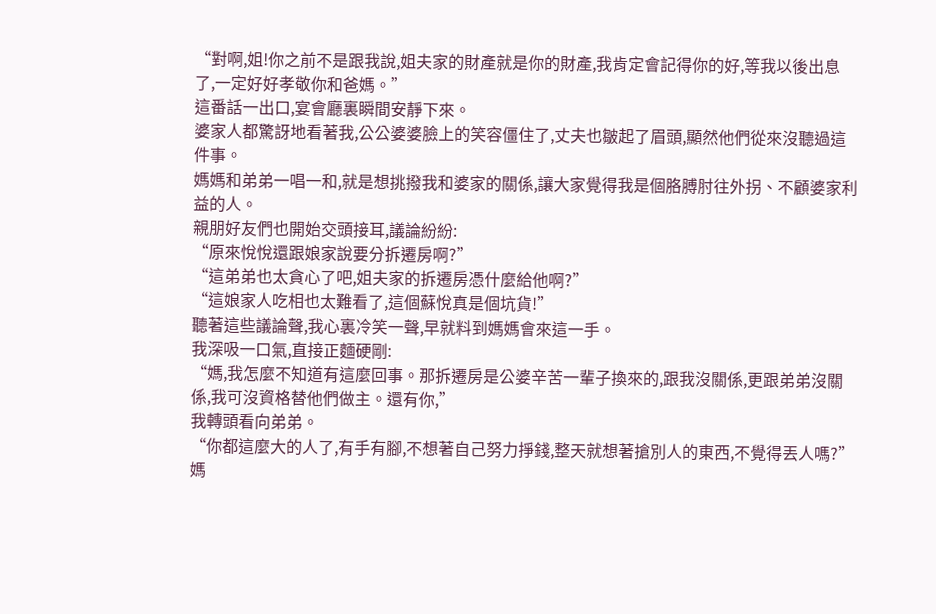“對啊,姐!你之前不是跟我說,姐夫家的財產就是你的財產,我肯定會記得你的好,等我以後出息了,一定好好孝敬你和爸媽。”
這番話一出口,宴會廳裏瞬間安靜下來。
婆家人都驚訝地看著我,公公婆婆臉上的笑容僵住了,丈夫也皺起了眉頭,顯然他們從來沒聽過這件事。
媽媽和弟弟一唱一和,就是想挑撥我和婆家的關係,讓大家覺得我是個胳膊肘往外拐、不顧婆家利益的人。
親朋好友們也開始交頭接耳,議論紛紛:
“原來悅悅還跟娘家說要分拆遷房啊?”
“這弟弟也太貪心了吧,姐夫家的拆遷房憑什麼給他啊?”
“這娘家人吃相也太難看了,這個蘇悅真是個坑貨!”
聽著這些議論聲,我心裏冷笑一聲,早就料到媽媽會來這一手。
我深吸一口氣,直接正麵硬剛:
“媽,我怎麼不知道有這麼回事。那拆遷房是公婆辛苦一輩子換來的,跟我沒關係,更跟弟弟沒關係,我可沒資格替他們做主。還有你,”
我轉頭看向弟弟。
“你都這麼大的人了,有手有腳,不想著自己努力掙錢,整天就想著搶別人的東西,不覺得丟人嗎?”
媽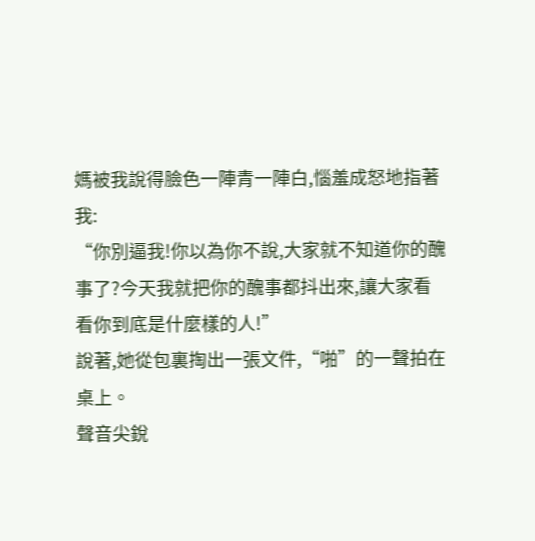媽被我說得臉色一陣青一陣白,惱羞成怒地指著我:
“你別逼我!你以為你不說,大家就不知道你的醜事了?今天我就把你的醜事都抖出來,讓大家看看你到底是什麼樣的人!”
說著,她從包裏掏出一張文件,“啪”的一聲拍在桌上。
聲音尖銳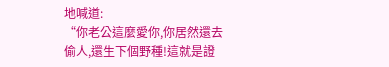地喊道:
“你老公這麼愛你,你居然還去偷人,還生下個野種!這就是證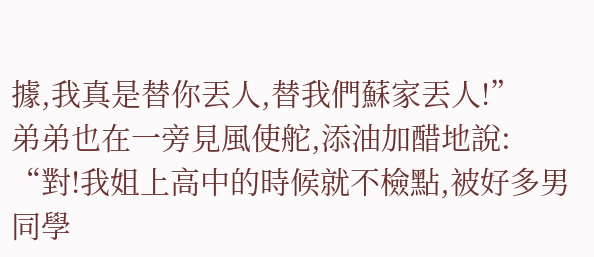據,我真是替你丟人,替我們蘇家丟人!”
弟弟也在一旁見風使舵,添油加醋地說:
“對!我姐上高中的時候就不檢點,被好多男同學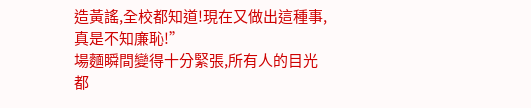造黃謠,全校都知道!現在又做出這種事,真是不知廉恥!”
場麵瞬間變得十分緊張,所有人的目光都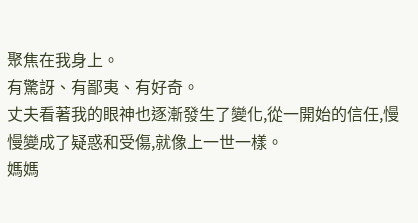聚焦在我身上。
有驚訝、有鄙夷、有好奇。
丈夫看著我的眼神也逐漸發生了變化,從一開始的信任,慢慢變成了疑惑和受傷,就像上一世一樣。
媽媽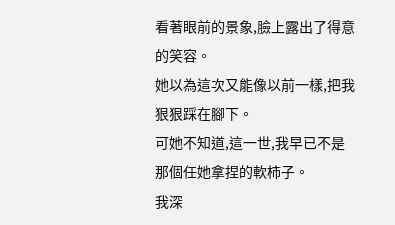看著眼前的景象,臉上露出了得意的笑容。
她以為這次又能像以前一樣,把我狠狠踩在腳下。
可她不知道,這一世,我早已不是那個任她拿捏的軟柿子。
我深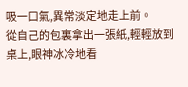吸一口氣,異常淡定地走上前。
從自己的包裏拿出一張紙,輕輕放到桌上,眼神冰冷地看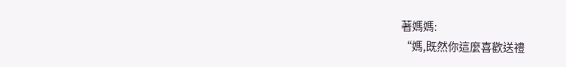著媽媽:
“媽,既然你這麼喜歡送禮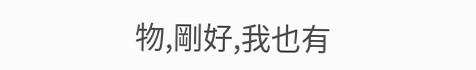物,剛好,我也有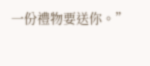一份禮物要送你。”